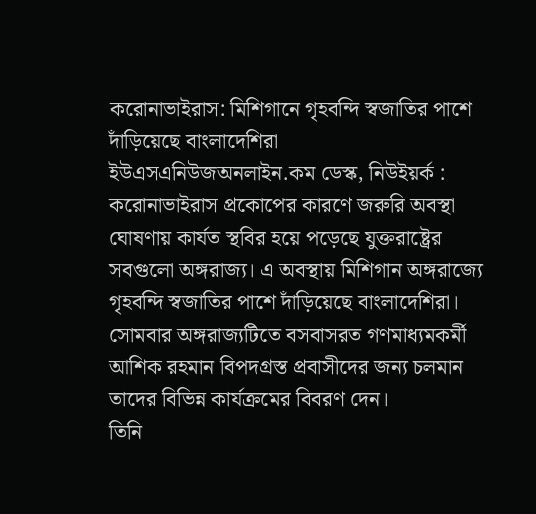করোনাভাইরাস: মিশিগানে গৃহবন্দি স্বজাতির পাশে দাঁড়িয়েছে বাংলাদেশিরা
ইউএসএনিউজঅনলাইন.কম ডেস্ক, নিউইয়র্ক : করোনাভাইরাস প্রকোপের কারণে জরুরি অবস্থা ঘোষণায় কার্যত স্থবির হয়ে পড়েছে যুক্তরাষ্ট্রের সবগুলো অঙ্গরাজ্য। এ অবস্থায় মিশিগান অঙ্গরাজ্যে গৃহবন্দি স্বজাতির পাশে দাঁড়িয়েছে বাংলাদেশিরা।
সোমবার অঙ্গরাজ্যটিতে বসবাসরত গণমাধ্যমকর্মী আশিক রহমান বিপদগ্রস্ত প্রবাসীদের জন্য চলমান তাদের বিভিন্ন কার্যক্রমের বিবরণ দেন।
তিনি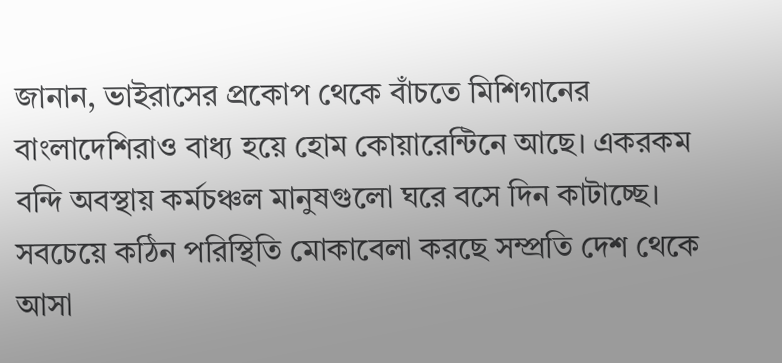জানান, ভাইরাসের প্রকোপ থেকে বাঁচতে মিশিগানের বাংলাদেশিরাও বাধ্য হয়ে হোম কোয়ারেন্টিনে আছে। একরকম বন্দি অবস্থায় কর্মচঞ্চল মানুষগুলো ঘরে বসে দিন কাটাচ্ছে। সবচেয়ে কঠিন পরিস্থিতি মোকাবেলা করছে সম্প্রতি দেশ থেকে আসা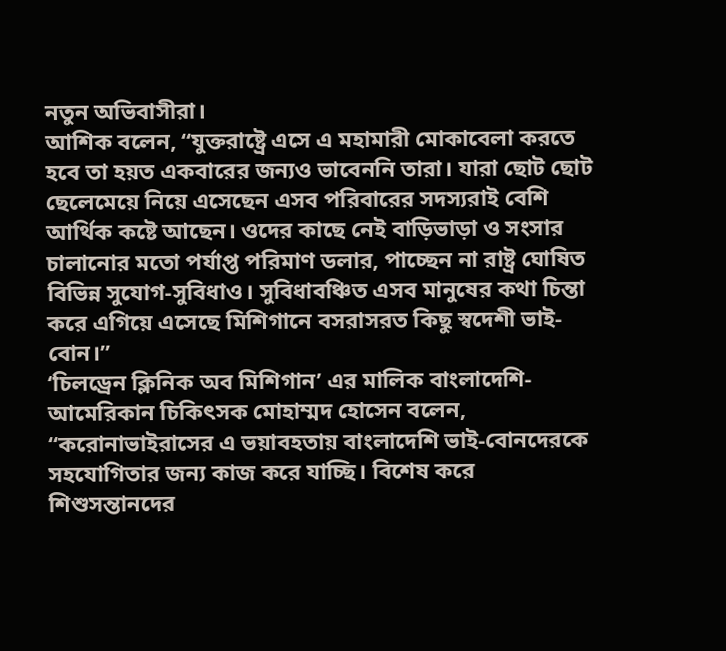নতুন অভিবাসীরা।
আশিক বলেন, “যুক্তরাষ্ট্রে এসে এ মহামারী মোকাবেলা করতে হবে তা হয়ত একবারের জন্যও ভাবেননি তারা। যারা ছোট ছোট ছেলেমেয়ে নিয়ে এসেছেন এসব পরিবারের সদস্যরাই বেশি আর্থিক কষ্টে আছেন। ওদের কাছে নেই বাড়িভাড়া ও সংসার চালানোর মতো পর্যাপ্ত পরিমাণ ডলার, পাচ্ছেন না রাষ্ট্র ঘোষিত বিভিন্ন সুযোগ-সুবিধাও। সুবিধাবঞ্চিত এসব মানুষের কথা চিন্তা করে এগিয়ে এসেছে মিশিগানে বসরাসরত কিছু স্বদেশী ভাই-বোন।”
‘চিলড্রেন ক্লিনিক অব মিশিগান’ এর মালিক বাংলাদেশি-আমেরিকান চিকিৎসক মোহাম্মদ হোসেন বলেন, “করোনাভাইরাসের এ ভয়াবহতায় বাংলাদেশি ভাই-বোনদেরকে সহযোগিতার জন্য কাজ করে যাচ্ছি। বিশেষ করে শিশুসন্তানদের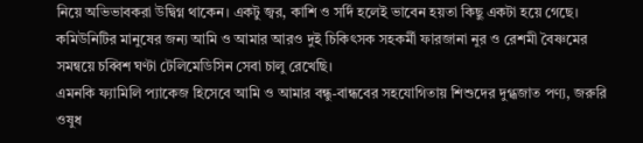নিয়ে অভিভাবকরা উদ্বিগ্ন থাকেন। একটু জ্বর, কাশি ও সর্দি হলেই ভাবেন হয়তা কিছু একটা হয়ে গেছে। কমিউনিটির মানুষের জন্য আমি ও আমার আরও দুই চিকিৎসক সহকর্মী ফারজানা নুর ও রেশমী বৈষ্ণমের সমন্বয়ে চব্বিশ ঘণ্টা টেলিমেডিসিন সেবা চালু রেখেছি।
এমনকি ফ্যামিলি প্যাকেজ হিসেবে আমি ও আমার বন্ধু-বান্ধবের সহযোগিতায় শিশুদের দুগ্ধজাত পণ্য, জরুরি ওষুধ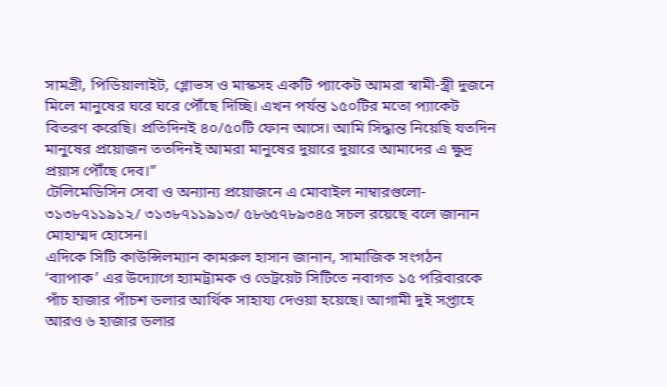সামগ্রী, পিডিয়ালাইট, গ্লোভস ও মাস্কসহ একটি প্যাকেট আমরা স্বামী-স্ত্রী দুজনে মিলে মানুষের ঘরে ঘরে পৌঁছে দিচ্ছি। এখন পর্যন্ত ১৫০টির মতো প্যাকেট বিতরণ করেছি। প্রতিদিনই ৪০/৫০টি ফোন আসে। আমি সিদ্ধান্ত নিয়েছি যতদিন মানুষের প্রয়োজন ততদিনই আমরা মানুষের দুয়ারে দুয়ারে আমাদের এ ক্ষুদ্র প্রয়াস পৌঁছে দেব।”
টেলিমেডিসিন সেবা ও অন্যান্য প্রয়োজনে এ মোবাইল নাম্বারগুলো- ৩১৩৮৭১১৯১২/ ৩১৩৮৭১১৯১৩/ ৫৮৬৫৭৮৯৩৪৫ সচল রয়েছে বলে জানান মোহাম্মদ হোসেন।
এদিকে সিটি কাউন্সিলম্যান কামরুল হাসান জানান, সামাজিক সংগঠন ‘ব্যাপাক’ এর উদ্যোগে হ্যামট্রামক ও ডেট্রয়েট সিটিতে নবাগত ১৫ পরিবারকে পাঁচ হাজার পাঁচশ ডলার আর্থিক সাহায্য দেওয়া হয়েছে। আগামী দুই সপ্তাহে আরও ৬ হাজার ডলার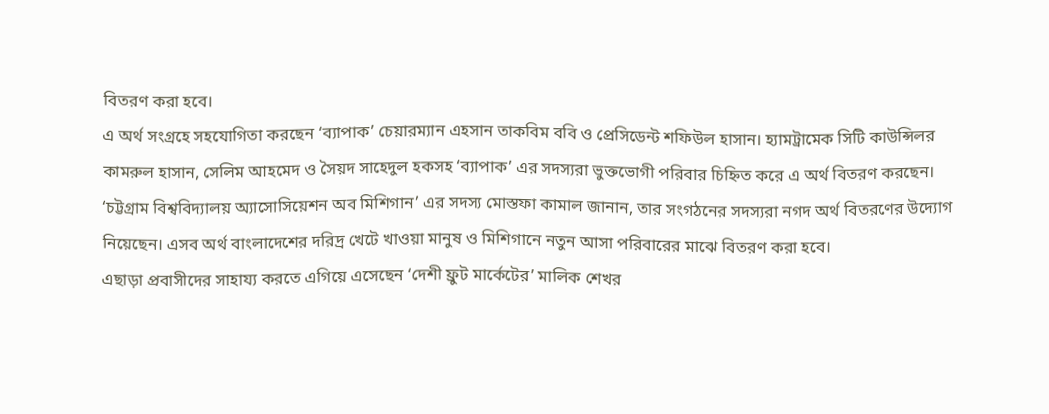বিতরণ করা হবে।
এ অর্থ সংগ্রহে সহযোগিতা করছেন ‘ব্যাপাক’ চেয়ারম্যান এহসান তাকবিম ববি ও প্রেসিডেন্ট শফিউল হাসান। হ্যামট্রামেক সিটি কাউন্সিলর কামরুল হাসান, সেলিম আহমেদ ও সৈয়দ সাহেদুল হকসহ ‘ব্যাপাক’ এর সদস্যরা ভুক্তভোগী পরিবার চিহ্নিত করে এ অর্থ বিতরণ করছেন।
‘চট্টগ্রাম বিশ্ববিদ্যালয় অ্যাসোসিয়েশন অব মিশিগান’ এর সদস্য মোস্তফা কামাল জানান, তার সংগঠনের সদস্যরা নগদ অর্থ বিতরণের উদ্যোগ নিয়েছেন। এসব অর্থ বাংলাদেশের দরিদ্র খেটে খাওয়া মানুষ ও মিশিগানে নতুন আসা পরিবারের মাঝে বিতরণ করা হবে।
এছাড়া প্রবাসীদের সাহায্য করতে এগিয়ে এসেছেন ‘দেশী ফ্রুট মার্কেটের’ মালিক শেখর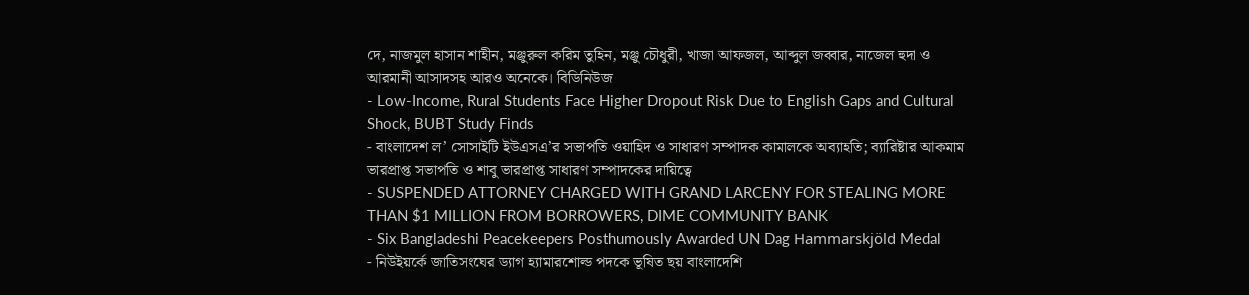দে, নাজমুল হাসান শাহীন, মঞ্জুরুল করিম তুহিন, মঞ্জু চৌধুরী, খাজা আফজল, আব্দুল জব্বার, নাজেল হুদা ও আরমানী আসাদসহ আরও অনেকে। বিডিনিউজ
- Low-Income, Rural Students Face Higher Dropout Risk Due to English Gaps and Cultural Shock, BUBT Study Finds
- বাংলাদেশ ল’ সোসাইটি ইউএসএ’র সভাপতি ওয়াহিদ ও সাধারণ সম্পাদক কামালকে অব্যাহতি; ব্যারিষ্টার আকমাম ভারপ্রাপ্ত সভাপতি ও শাবু ভারপ্রাপ্ত সাধারণ সম্পাদকের দায়িত্বে
- SUSPENDED ATTORNEY CHARGED WITH GRAND LARCENY FOR STEALING MORE THAN $1 MILLION FROM BORROWERS, DIME COMMUNITY BANK
- Six Bangladeshi Peacekeepers Posthumously Awarded UN Dag Hammarskjöld Medal
- নিউইয়র্কে জাতিসংঘের ড্যাগ হ্যামারশোল্ড পদকে ভূষিত ছয় বাংলাদেশি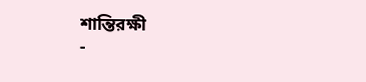শান্তিরক্ষী
-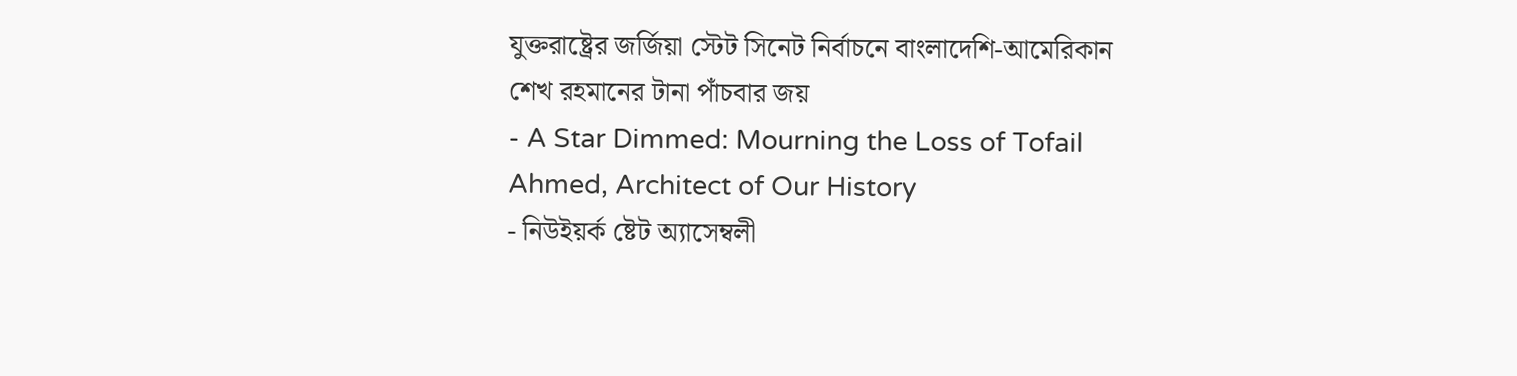যুক্তরাষ্ট্রের জর্জিয়া স্টেট সিনেট নির্বাচনে বাংলাদেশি-আমেরিকান শেখ রহমানের টানা পাঁচবার জয়
- A Star Dimmed: Mourning the Loss of Tofail Ahmed, Architect of Our History
- নিউইয়র্ক ষ্টেট অ্যাসেম্বলী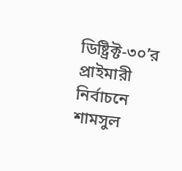ডিষ্ট্রিক্ট-৩০’র প্রাইমারী নির্বাচনে শামসুল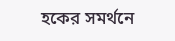হকের সমর্থনে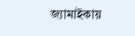জ্যামাইকায়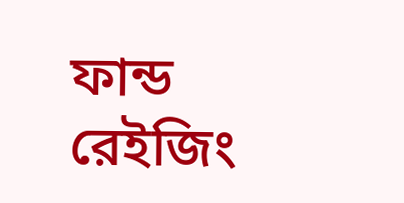ফান্ড রেইজিং